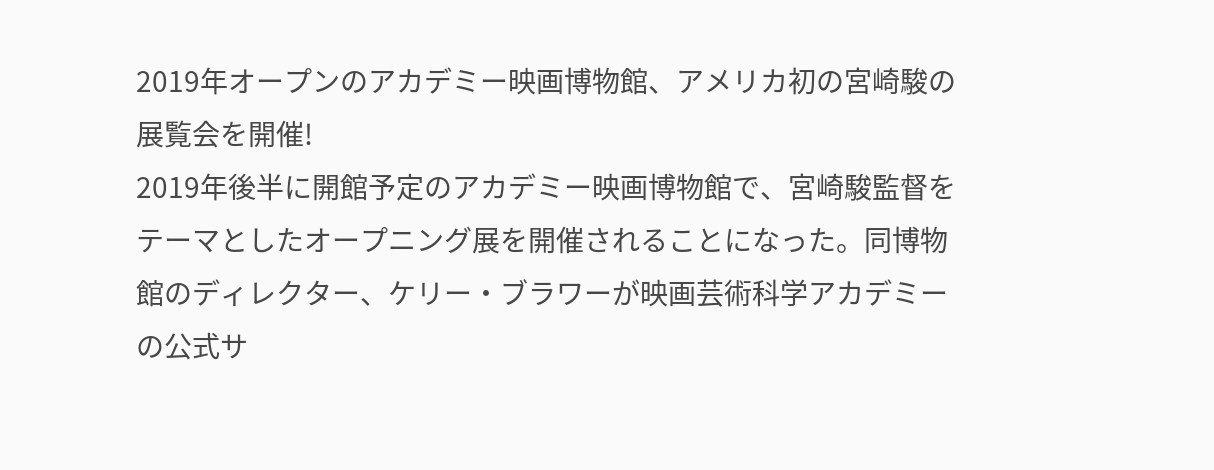2019年オープンのアカデミー映画博物館、アメリカ初の宮崎駿の展覧会を開催!
2019年後半に開館予定のアカデミー映画博物館で、宮崎駿監督をテーマとしたオープニング展を開催されることになった。同博物館のディレクター、ケリー・ブラワーが映画芸術科学アカデミーの公式サ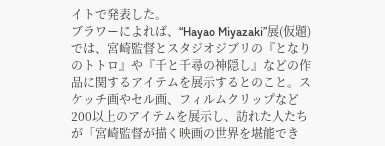イトで発表した。
ブラワーによれば、“Hayao Miyazaki”展(仮題)では、宮崎監督とスタジオジブリの『となりのトトロ』や『千と千尋の神隠し』などの作品に関するアイテムを展示するとのこと。スケッチ画やセル画、フィルムクリップなど200以上のアイテムを展示し、訪れた人たちが「宮崎監督が描く映画の世界を堪能でき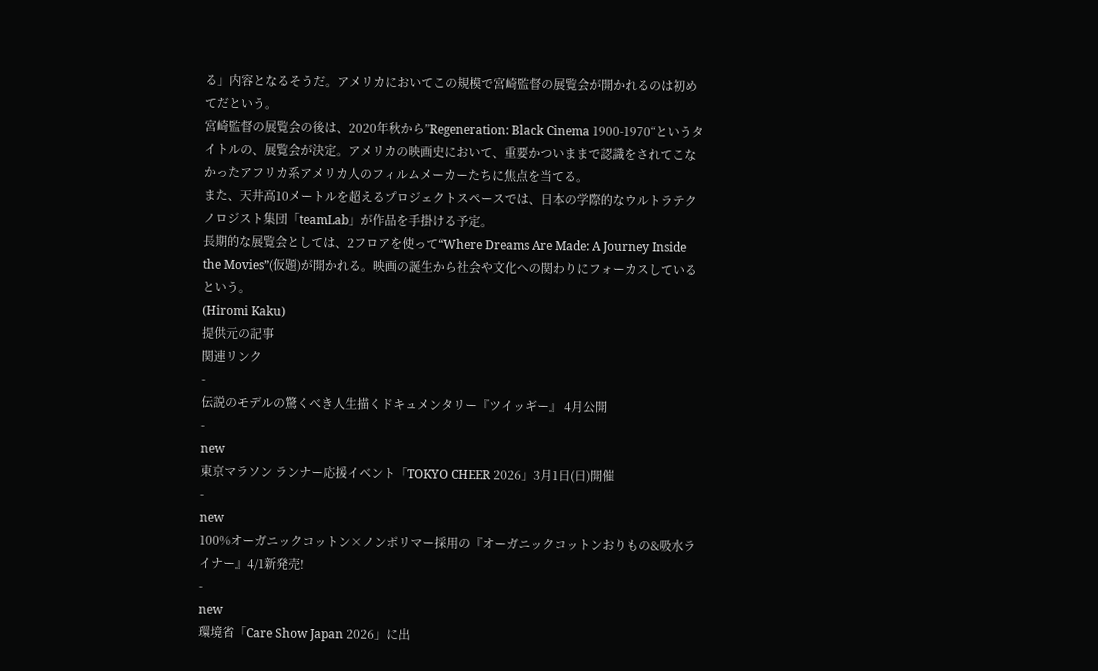る」内容となるそうだ。アメリカにおいてこの規模で宮崎監督の展覧会が開かれるのは初めてだという。
宮崎監督の展覧会の後は、2020年秋から”Regeneration: Black Cinema 1900-1970“というタイトルの、展覧会が決定。アメリカの映画史において、重要かついままで認識をされてこなかったアフリカ系アメリカ人のフィルムメーカーたちに焦点を当てる。
また、天井高10メートルを超えるプロジェクトスペースでは、日本の学際的なウルトラテクノロジスト集団「teamLab」が作品を手掛ける予定。
長期的な展覧会としては、2フロアを使って“Where Dreams Are Made: A Journey Inside the Movies”(仮題)が開かれる。映画の誕生から社会や文化への関わりにフォーカスしているという。
(Hiromi Kaku)
提供元の記事
関連リンク
-
伝説のモデルの驚くべき人生描くドキュメンタリー『ツイッギー』 4月公開
-
new
東京マラソン ランナー応援イベント「TOKYO CHEER 2026」3月1日(日)開催
-
new
100%オーガニックコットン×ノンポリマー採用の『オーガニックコットンおりもの&吸水ライナー』4/1新発売!
-
new
環境省「Care Show Japan 2026」に出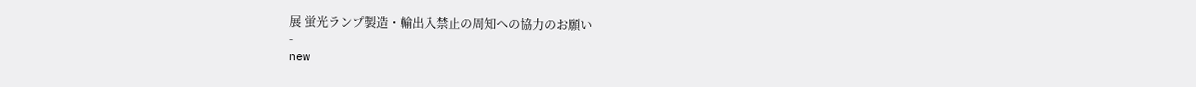展 蛍光ランプ製造・輸出入禁止の周知への協力のお願い
-
new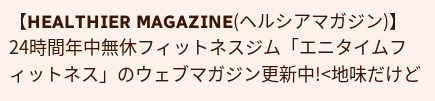【HEALTHIER MAGAZINE(ヘルシアマガジン)】24時間年中無休フィットネスジム「エニタイムフィットネス」のウェブマガジン更新中!<地味だけど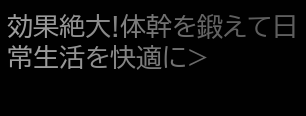効果絶大!体幹を鍛えて日常生活を快適に>